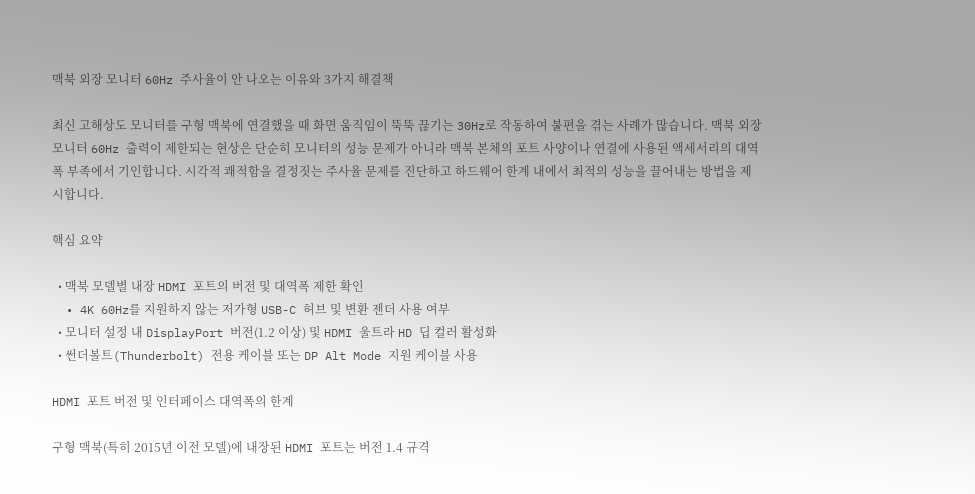맥북 외장 모니터 60Hz 주사율이 안 나오는 이유와 3가지 해결책

최신 고해상도 모니터를 구형 맥북에 연결했을 때 화면 움직임이 뚝뚝 끊기는 30Hz로 작동하여 불편을 겪는 사례가 많습니다. 맥북 외장 모니터 60Hz 출력이 제한되는 현상은 단순히 모니터의 성능 문제가 아니라 맥북 본체의 포트 사양이나 연결에 사용된 액세서리의 대역폭 부족에서 기인합니다. 시각적 쾌적함을 결정짓는 주사율 문제를 진단하고 하드웨어 한계 내에서 최적의 성능을 끌어내는 방법을 제시합니다.

핵심 요약

  • 맥북 모델별 내장 HDMI 포트의 버전 및 대역폭 제한 확인
  • 4K 60Hz를 지원하지 않는 저가형 USB-C 허브 및 변환 젠더 사용 여부
  • 모니터 설정 내 DisplayPort 버전(1.2 이상) 및 HDMI 울트라 HD 딥 컬러 활성화
  • 썬더볼트(Thunderbolt) 전용 케이블 또는 DP Alt Mode 지원 케이블 사용

HDMI 포트 버전 및 인터페이스 대역폭의 한계

구형 맥북(특히 2015년 이전 모델)에 내장된 HDMI 포트는 버전 1.4 규격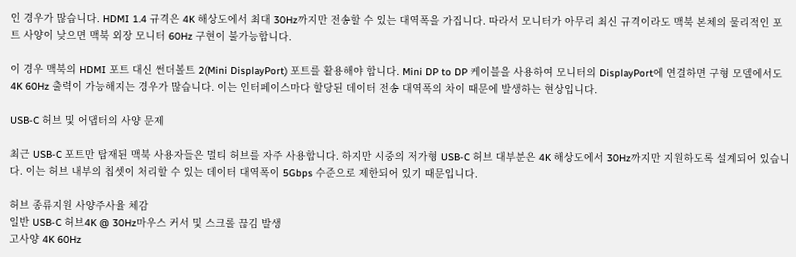인 경우가 많습니다. HDMI 1.4 규격은 4K 해상도에서 최대 30Hz까지만 전송할 수 있는 대역폭을 가집니다. 따라서 모니터가 아무리 최신 규격이라도 맥북 본체의 물리적인 포트 사양이 낮으면 맥북 외장 모니터 60Hz 구현이 불가능합니다.

이 경우 맥북의 HDMI 포트 대신 썬더볼트 2(Mini DisplayPort) 포트를 활용해야 합니다. Mini DP to DP 케이블을 사용하여 모니터의 DisplayPort에 연결하면 구형 모델에서도 4K 60Hz 출력이 가능해지는 경우가 많습니다. 이는 인터페이스마다 할당된 데이터 전송 대역폭의 차이 때문에 발생하는 현상입니다.

USB-C 허브 및 어댑터의 사양 문제

최근 USB-C 포트만 탑재된 맥북 사용자들은 멀티 허브를 자주 사용합니다. 하지만 시중의 저가형 USB-C 허브 대부분은 4K 해상도에서 30Hz까지만 지원하도록 설계되어 있습니다. 이는 허브 내부의 칩셋이 처리할 수 있는 데이터 대역폭이 5Gbps 수준으로 제한되어 있기 때문입니다.

허브 종류지원 사양주사율 체감
일반 USB-C 허브4K @ 30Hz마우스 커서 및 스크롤 끊김 발생
고사양 4K 60Hz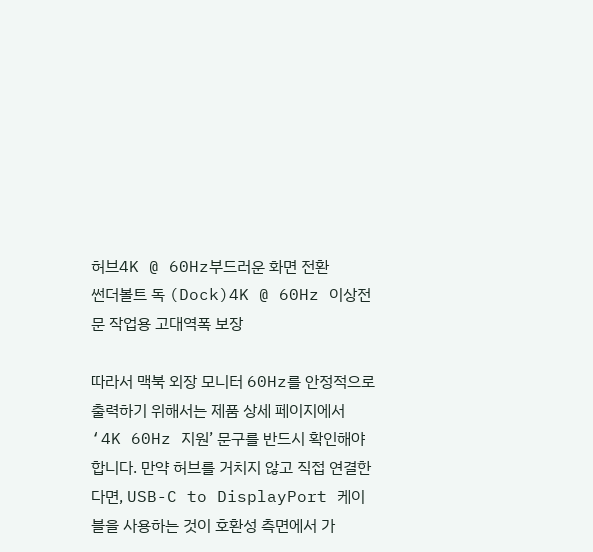허브4K @ 60Hz부드러운 화면 전환
썬더볼트 독 (Dock)4K @ 60Hz 이상전문 작업용 고대역폭 보장

따라서 맥북 외장 모니터 60Hz를 안정적으로 출력하기 위해서는 제품 상세 페이지에서 ‘4K 60Hz 지원’ 문구를 반드시 확인해야 합니다. 만약 허브를 거치지 않고 직접 연결한다면, USB-C to DisplayPort 케이블을 사용하는 것이 호환성 측면에서 가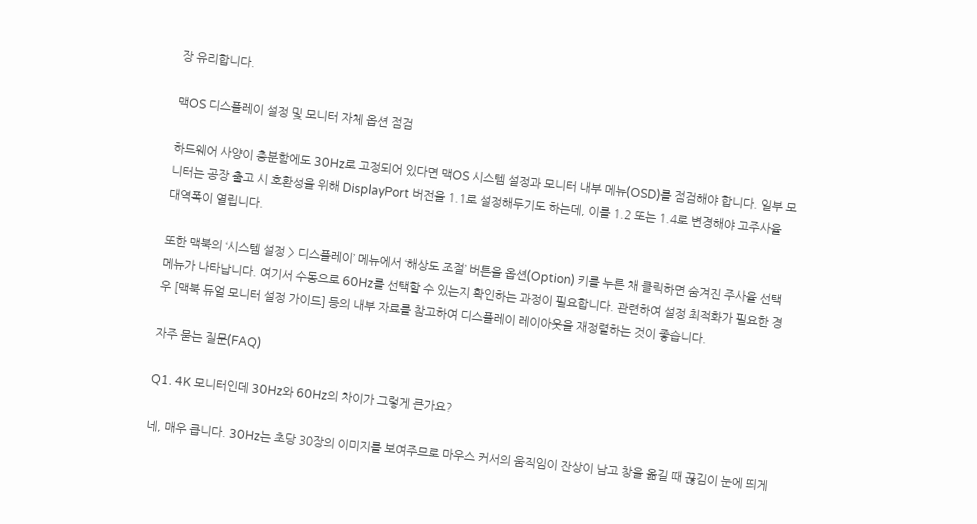장 유리합니다.

맥OS 디스플레이 설정 및 모니터 자체 옵션 점검

하드웨어 사양이 충분함에도 30Hz로 고정되어 있다면 맥OS 시스템 설정과 모니터 내부 메뉴(OSD)를 점검해야 합니다. 일부 모니터는 공장 출고 시 호환성을 위해 DisplayPort 버전을 1.1로 설정해두기도 하는데, 이를 1.2 또는 1.4로 변경해야 고주사율 대역폭이 열립니다.

또한 맥북의 ‘시스템 설정 > 디스플레이’ 메뉴에서 ‘해상도 조절’ 버튼을 옵션(Option) 키를 누른 채 클릭하면 숨겨진 주사율 선택 메뉴가 나타납니다. 여기서 수동으로 60Hz를 선택할 수 있는지 확인하는 과정이 필요합니다. 관련하여 설정 최적화가 필요한 경우 [맥북 듀얼 모니터 설정 가이드] 등의 내부 자료를 참고하여 디스플레이 레이아웃을 재정렬하는 것이 좋습니다.

자주 묻는 질문(FAQ)

Q1. 4K 모니터인데 30Hz와 60Hz의 차이가 그렇게 큰가요?

네, 매우 큽니다. 30Hz는 초당 30장의 이미지를 보여주므로 마우스 커서의 움직임이 잔상이 남고 창을 옮길 때 끊김이 눈에 띄게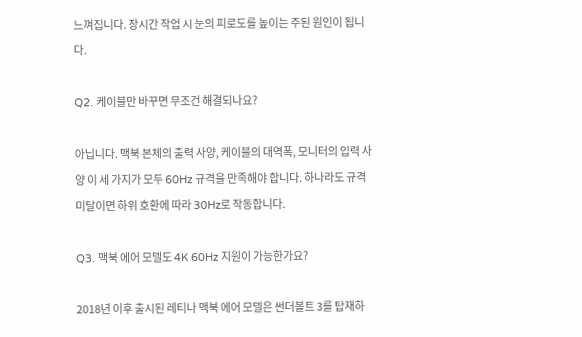느껴집니다. 장시간 작업 시 눈의 피로도를 높이는 주된 원인이 됩니다.

Q2. 케이블만 바꾸면 무조건 해결되나요?

아닙니다. 맥북 본체의 출력 사양, 케이블의 대역폭, 모니터의 입력 사양 이 세 가지가 모두 60Hz 규격을 만족해야 합니다. 하나라도 규격 미달이면 하위 호환에 따라 30Hz로 작동합니다.

Q3. 맥북 에어 모델도 4K 60Hz 지원이 가능한가요?

2018년 이후 출시된 레티나 맥북 에어 모델은 썬더볼트 3를 탑재하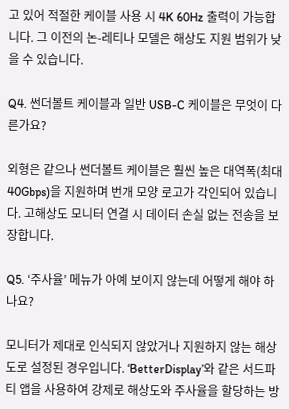고 있어 적절한 케이블 사용 시 4K 60Hz 출력이 가능합니다. 그 이전의 논-레티나 모델은 해상도 지원 범위가 낮을 수 있습니다.

Q4. 썬더볼트 케이블과 일반 USB-C 케이블은 무엇이 다른가요?

외형은 같으나 썬더볼트 케이블은 훨씬 높은 대역폭(최대 40Gbps)을 지원하며 번개 모양 로고가 각인되어 있습니다. 고해상도 모니터 연결 시 데이터 손실 없는 전송을 보장합니다.

Q5. ‘주사율’ 메뉴가 아예 보이지 않는데 어떻게 해야 하나요?

모니터가 제대로 인식되지 않았거나 지원하지 않는 해상도로 설정된 경우입니다. ‘BetterDisplay’와 같은 서드파티 앱을 사용하여 강제로 해상도와 주사율을 할당하는 방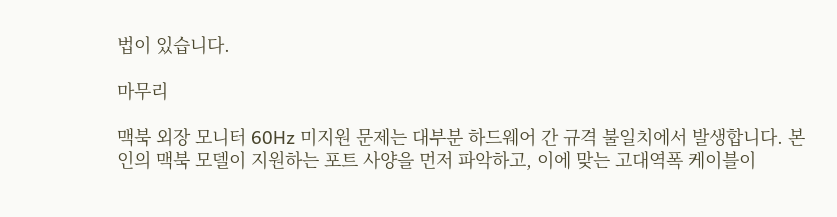법이 있습니다.

마무리

맥북 외장 모니터 60Hz 미지원 문제는 대부분 하드웨어 간 규격 불일치에서 발생합니다. 본인의 맥북 모델이 지원하는 포트 사양을 먼저 파악하고, 이에 맞는 고대역폭 케이블이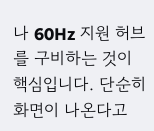나 60Hz 지원 허브를 구비하는 것이 핵심입니다. 단순히 화면이 나온다고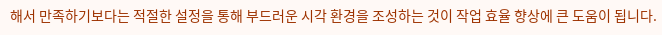해서 만족하기보다는 적절한 설정을 통해 부드러운 시각 환경을 조성하는 것이 작업 효율 향상에 큰 도움이 됩니다.